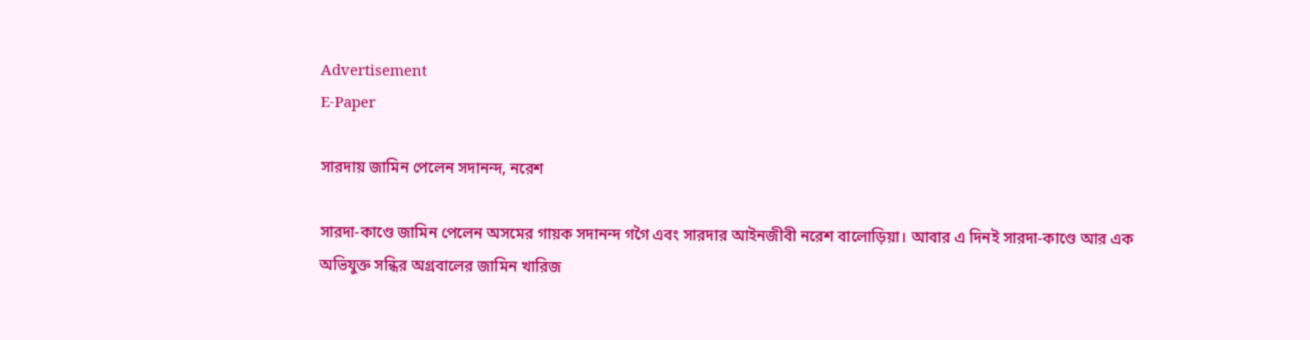Advertisement
E-Paper

সারদায় জামিন পেলেন সদানন্দ, নরেশ

সারদা-কাণ্ডে জামিন পেলেন অসমের গায়ক সদানন্দ গগৈ এবং সারদার আইনজীবী নরেশ বালোড়িয়া। আবার এ দিনই সারদা-কাণ্ডে আর এক অভিযুক্ত সন্ধির অগ্রবালের জামিন খারিজ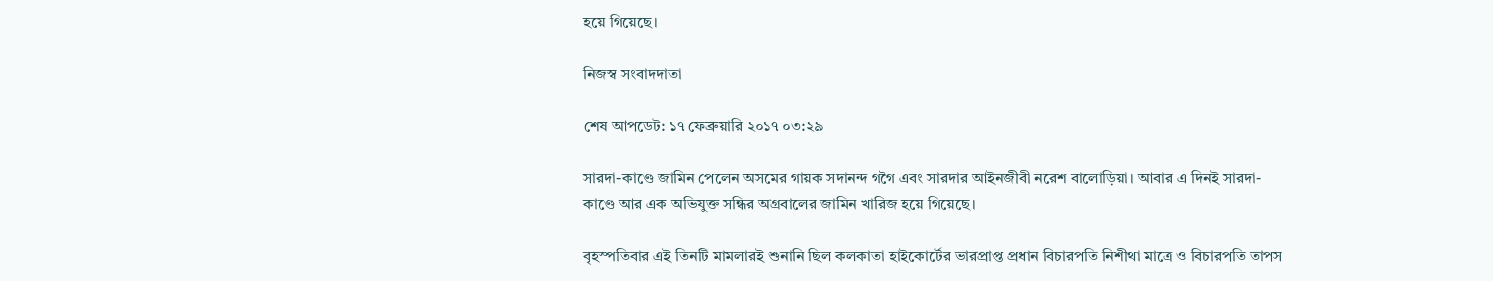হয়ে গিয়েছে।

নিজস্ব সংবাদদাতা

শেষ আপডেট: ১৭ ফেব্রুয়ারি ২০১৭ ০৩:২৯

সারদা-কাণ্ডে জামিন পেলেন অসমের গায়ক সদানন্দ গগৈ এবং সারদার আইনজীবী নরেশ বালোড়িয়া। আবার এ দিনই সারদা-কাণ্ডে আর এক অভিযুক্ত সন্ধির অগ্রবালের জামিন খারিজ হয়ে গিয়েছে।

বৃহস্পতিবার এই তিনটি মামলারই শুনানি ছিল কলকাতা হাইকোর্টের ভারপ্রাপ্ত প্রধান বিচারপতি নিশীথা মাত্রে ও বিচারপতি তাপস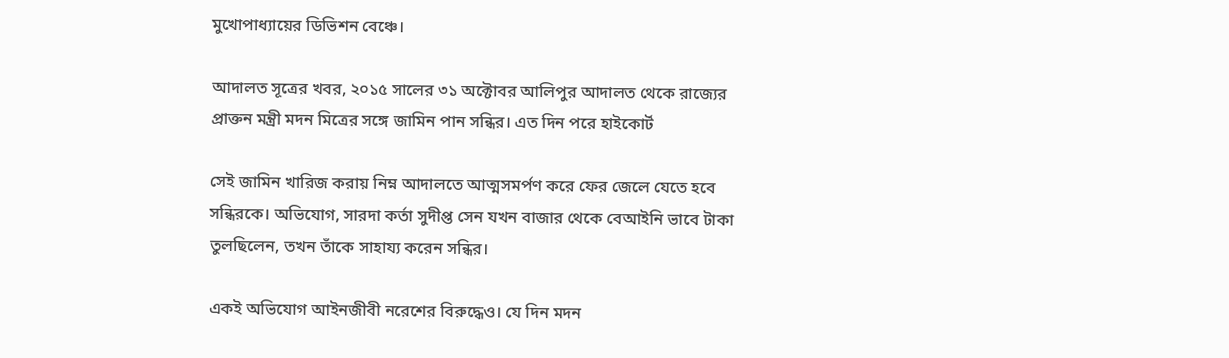মুখোপাধ্যায়ের ডিভিশন বেঞ্চে।

আদালত সূত্রের খবর, ২০১৫ সালের ৩১ অক্টোবর আলিপুর আদালত থেকে রাজ্যের প্রাক্তন মন্ত্রী মদন মিত্রের সঙ্গে জামিন পান সন্ধির। এত দিন পরে হাইকোর্ট

সেই জামিন খারিজ করায় নিম্ন আদালতে আত্মসমর্পণ করে ফের জেলে যেতে হবে সন্ধিরকে। অভিযোগ, সারদা কর্তা সুদীপ্ত সেন যখন বাজার থেকে বেআইনি ভাবে টাকা তুলছিলেন, তখন তাঁকে সাহায্য করেন সন্ধির।

একই অভিযোগ আইনজীবী নরেশের বিরুদ্ধেও। যে দিন মদন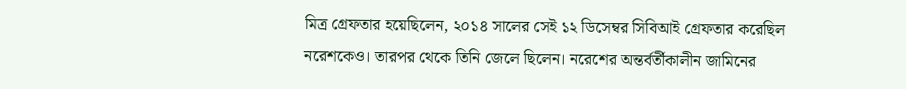মিত্র গ্রেফতার হয়েছিলেন, ২০১৪ সালের সেই ১২ ডিসেম্বর সিবিআই গ্রেফতার করেছিল নরেশকেও। তারপর থেকে তিনি জেলে ছিলেন। নরেশের অন্তর্বর্তীকালীন জামিনের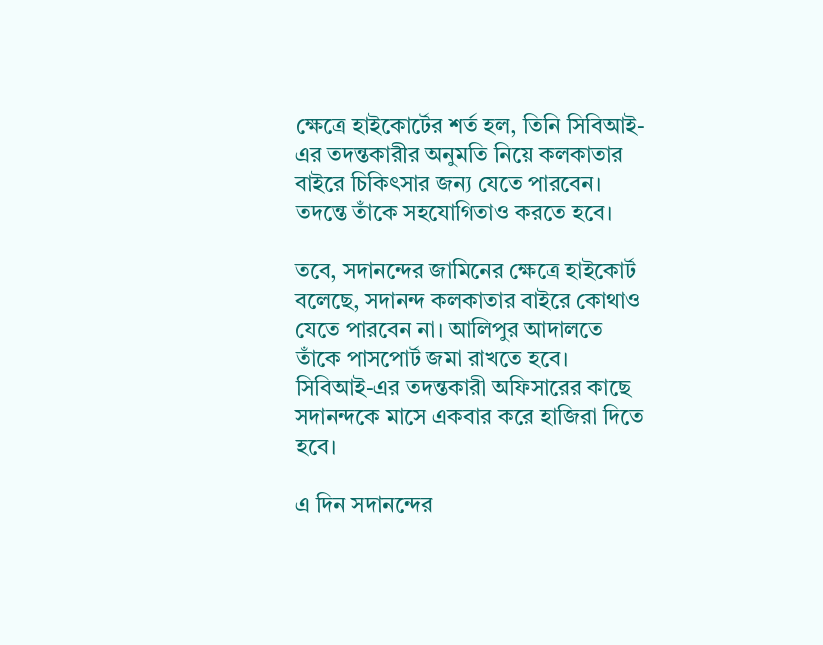ক্ষেত্রে হাইকোর্টের শর্ত হল, তিনি সিবিআই-এর তদন্তকারীর অনুমতি নিয়ে কলকাতার বাইরে চিকিৎসার জন্য যেতে পারবেন। তদন্তে তাঁকে সহযোগিতাও করতে হবে।

তবে, সদানন্দের জামিনের ক্ষেত্রে হাইকোর্ট বলেছে, সদানন্দ কলকাতার বাইরে কোথাও যেতে পারবেন না। আলিপুর আদালতে তাঁকে পাসপোর্ট জমা রাখতে হবে। সিবিআই-এর তদন্তকারী অফিসারের কাছে সদানন্দকে মাসে একবার করে হাজিরা দিতে হবে।

এ দিন সদানন্দের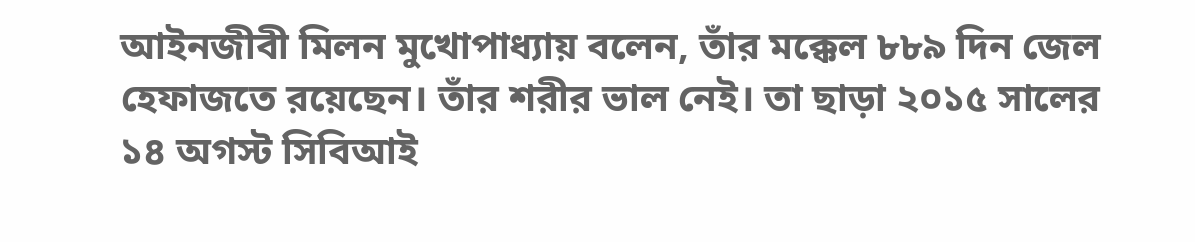আইনজীবী মিলন মুখোপাধ্যায় বলেন, তাঁর মক্কেল ৮৮৯ দিন জেল হেফাজতে রয়েছেন। তাঁর শরীর ভাল নেই। তা ছাড়া ২০১৫ সালের ১৪ অগস্ট সিবিআই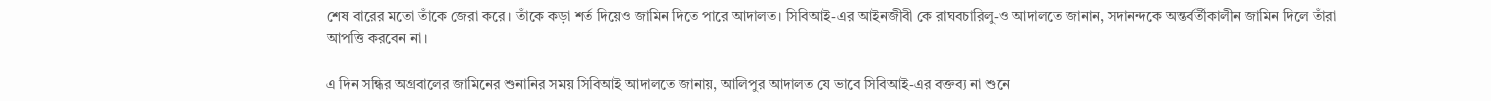শেষ বারের মতো তাঁকে জেরা করে। তাঁকে কড়া শর্ত দিয়েও জামিন দিতে পারে আদালত। সিবিআই-এর আইনজীবী কে রাঘবচারিলু-ও আদালতে জানান, সদানন্দকে অন্তর্বর্তীকালীন জামিন দিলে তাঁরা আপত্তি করবেন না।

এ দিন সন্ধির অগ্রবালের জামিনের শুনানির সময় সিবিআই আদালতে জানায়, আলিপুর আদালত যে ভাবে সিবিআই-এর বক্তব্য না শুনে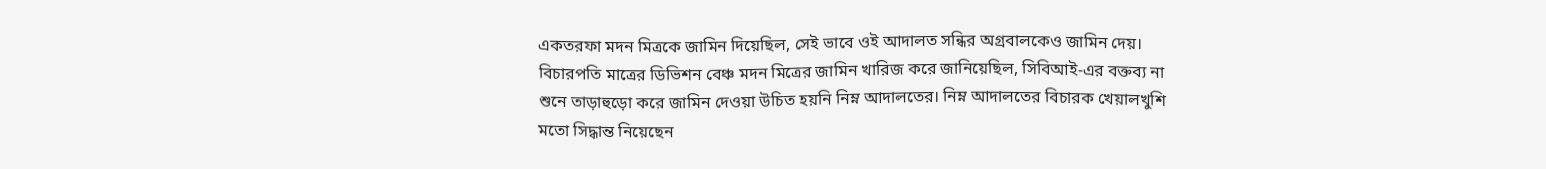একতরফা মদন মিত্রকে জামিন দিয়েছিল, সেই ভাবে ওই আদালত সন্ধির অগ্রবালকেও জামিন দেয়। বিচারপতি মাত্রের ডিভিশন বেঞ্চ মদন মিত্রের জামিন খারিজ করে জানিয়েছিল, সিবিআই-এর বক্তব্য না শুনে তাড়াহুড়ো করে জামিন দেওয়া উচিত হয়নি নিম্ন আদালতের। নিম্ন আদালতের বিচারক খেয়ালখুশি মতো সিদ্ধান্ত নিয়েছেন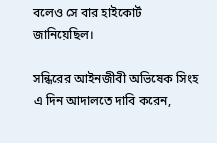বলেও সে বার হাইকোর্ট জানিয়েছিল।

সন্ধিরের আইনজীবী অভিষ‌েক সিংহ এ দিন আদালতে দাবি করেন,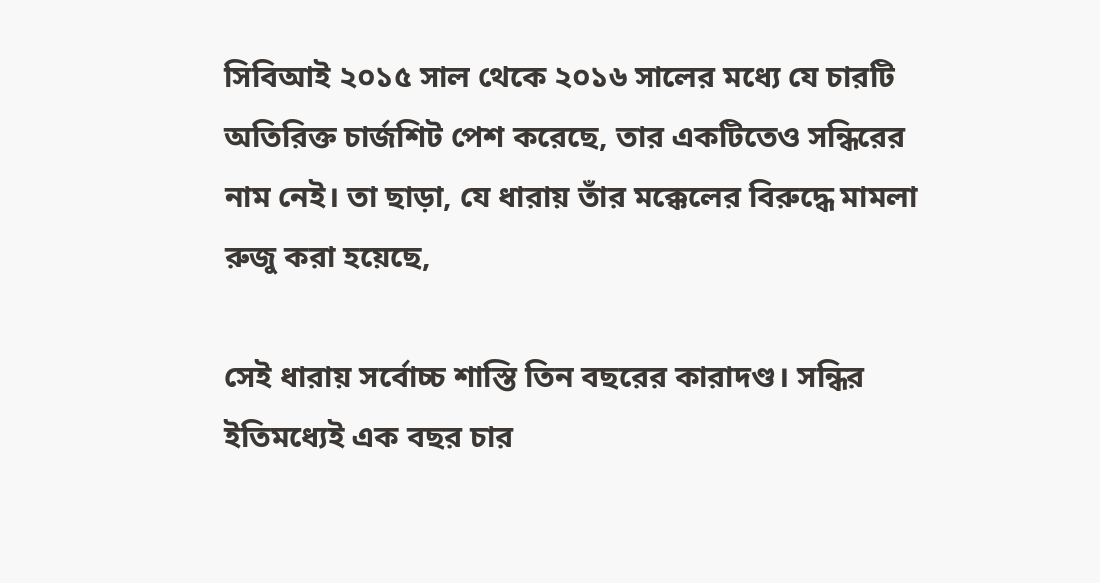সিবিআই ২০১৫ সাল থেকে ২০১৬ সালের মধ্যে যে চারটি অতিরিক্ত চার্জশিট পেশ করেছে, তার একটিতেও সন্ধিরের নাম নেই। তা ছাড়া, যে ধারায় তাঁর মক্কেলের বিরুদ্ধে মামলা রুজু করা হয়েছে,

সেই ধারায় সর্বোচ্চ শাস্তি তিন বছরের কারাদণ্ড। সন্ধির ইতিমধ্যেই এক বছর চার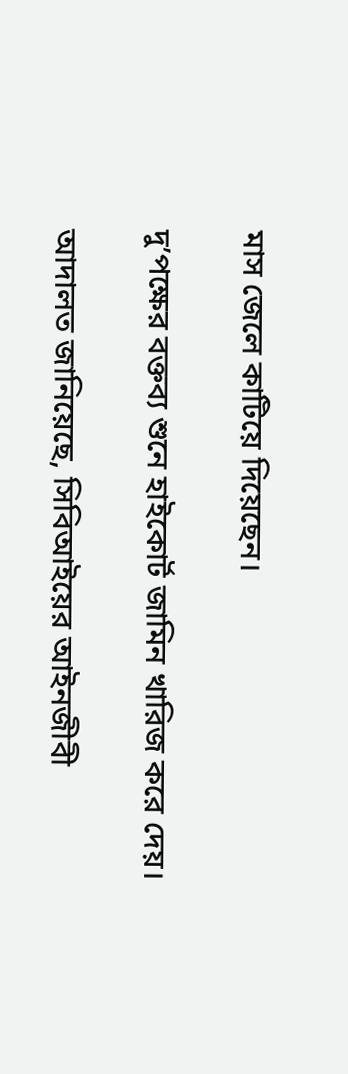মাস জেলে কাটিয়ে দিয়েছেন।

দু’পক্ষের বক্তব্য শুনে হাইকোর্ট জামিন খারিজ করে দেয়।

আদালত জানিয়েছে, সিবিআইয়ের আইনজীবী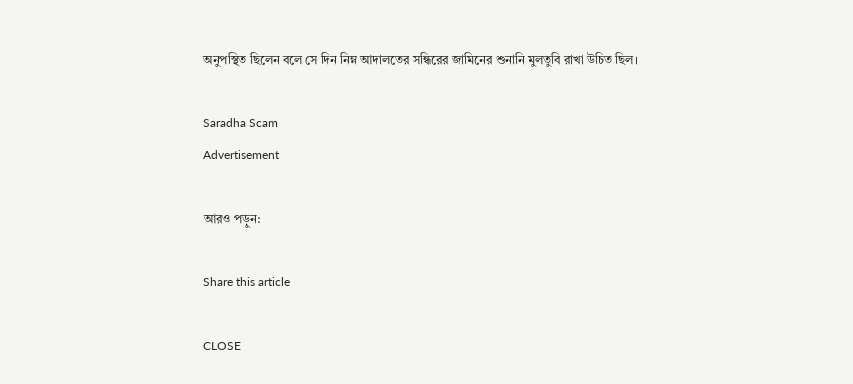অনুপস্থিত ছিলেন বলে সে দিন নিম্ন আদালতের সন্ধিরের জামিনের শুনানি মুলতুবি রাখা উচিত ছিল।

Saradha Scam
Advertisement

আরও পড়ুন:

Share this article

CLOSE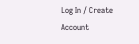Log In / Create Account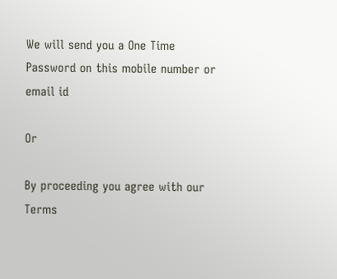We will send you a One Time Password on this mobile number or email id

Or

By proceeding you agree with our Terms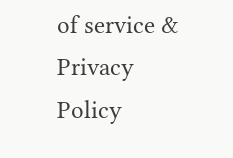of service & Privacy Policy